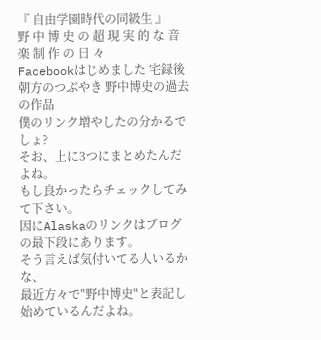『 自由学園時代の同級生 』
野 中 博 史 の 超 現 実 的 な 音 楽 制 作 の 日 々
Facebookはじめました 宅録後朝方のつぶやき 野中博史の過去の作品
僕のリンク増やしたの分かるでしょ?
そお、上に3つにまとめたんだよね。
もし良かったらチェックしてみて下さい。
因にAlaskaのリンクはブログの最下段にあります。
そう言えば気付いてる人いるかな、
最近方々で"野中博史"と表記し始めているんだよね。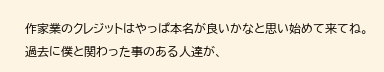作家業のクレジットはやっぱ本名が良いかなと思い始めて来てね。
過去に僕と関わった事のある人達が、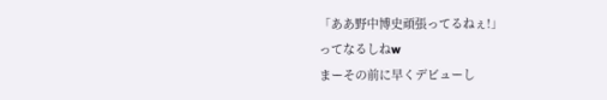「ああ野中博史頑張ってるねぇ!」
ってなるしねw
まーその前に早くデビューし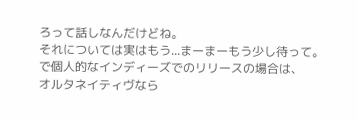ろって話しなんだけどね。
それについては実はもう...まーまーもう少し待って。
で個人的なインディーズでのリリースの場合は、
オルタネイティヴなら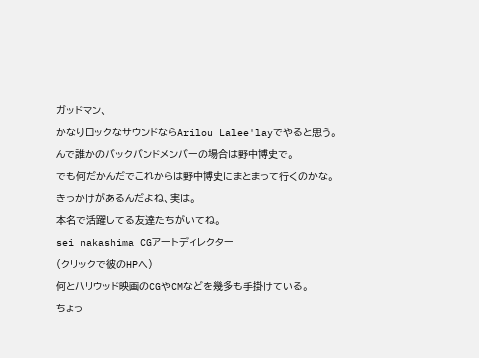ガッドマン、
かなりロックなサウンドならArilou Lalee'layでやると思う。
んで誰かのバックバンドメンバーの場合は野中博史で。
でも何だかんだでこれからは野中博史にまとまって行くのかな。
きっかけがあるんだよね、実は。
本名で活躍してる友達たちがいてね。
sei nakashima CGアートディレクター
(クリックで彼のHPへ)
何とハリウッド映画のCGやCMなどを幾多も手掛けている。
ちょっ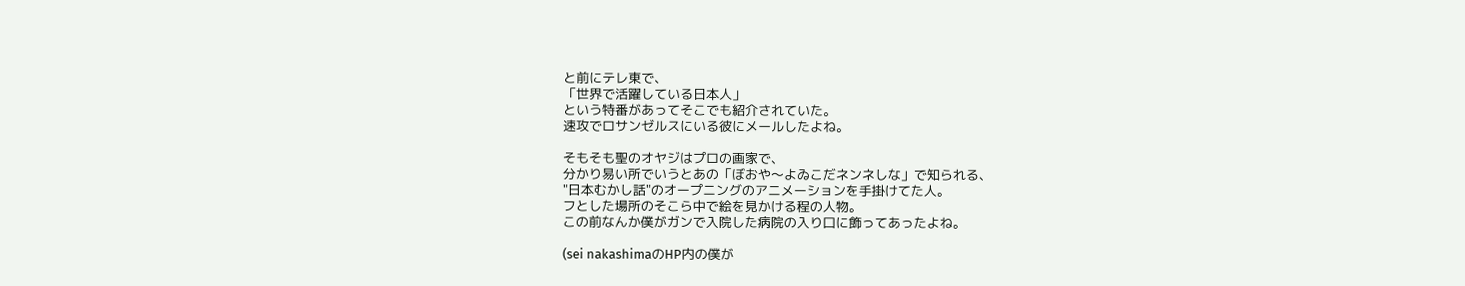と前にテレ東で、
「世界で活躍している日本人」
という特番があってそこでも紹介されていた。
速攻でロサンゼルスにいる彼にメールしたよね。

そもそも聖のオヤジはプロの画家で、
分かり易い所でいうとあの「ぼおや〜よゐこだネンネしな」で知られる、
"日本むかし話"のオープニングのアニメーションを手掛けてた人。
フとした場所のそこら中で絵を見かける程の人物。
この前なんか僕がガンで入院した病院の入り口に飾ってあったよね。

(sei nakashimaのHP内の僕が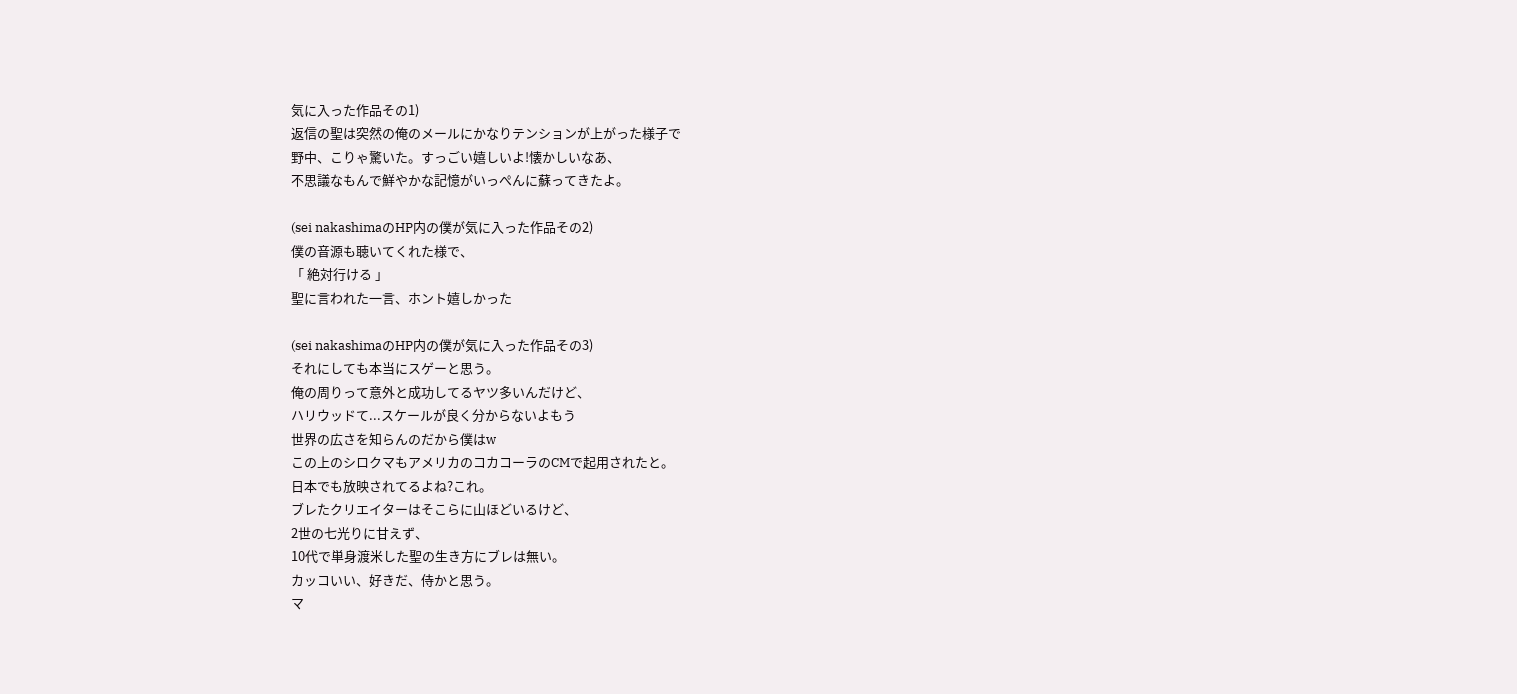気に入った作品その1)
返信の聖は突然の俺のメールにかなりテンションが上がった様子で
野中、こりゃ驚いた。すっごい嬉しいよ!懐かしいなあ、
不思議なもんで鮮やかな記憶がいっぺんに蘇ってきたよ。

(sei nakashimaのHP内の僕が気に入った作品その2)
僕の音源も聴いてくれた様で、
「 絶対行ける 」
聖に言われた一言、ホント嬉しかった

(sei nakashimaのHP内の僕が気に入った作品その3)
それにしても本当にスゲーと思う。
俺の周りって意外と成功してるヤツ多いんだけど、
ハリウッドて...スケールが良く分からないよもう
世界の広さを知らんのだから僕はw
この上のシロクマもアメリカのコカコーラのCMで起用されたと。
日本でも放映されてるよね?これ。
ブレたクリエイターはそこらに山ほどいるけど、
2世の七光りに甘えず、
10代で単身渡米した聖の生き方にブレは無い。
カッコいい、好きだ、侍かと思う。
マ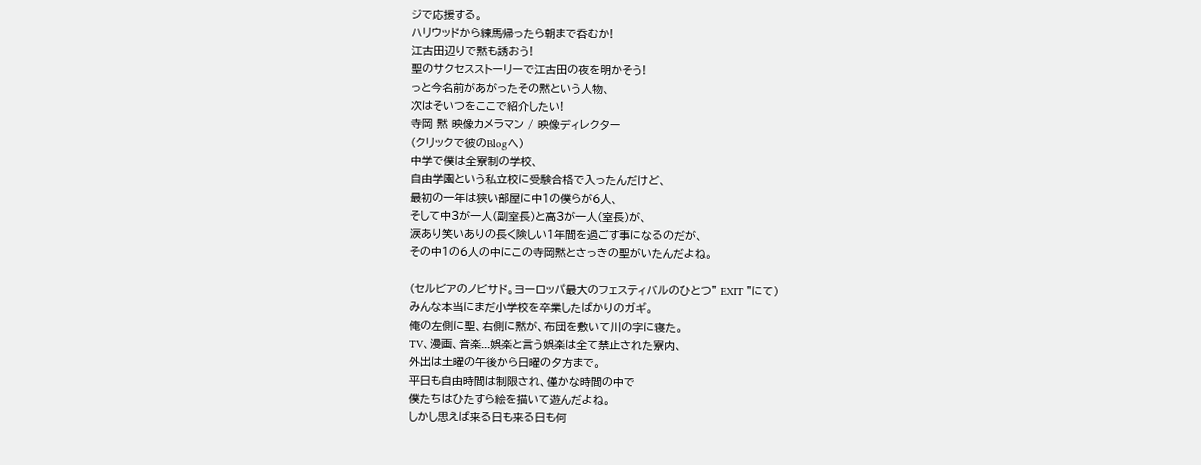ジで応援する。
ハリウッドから練馬帰ったら朝まで呑むか!
江古田辺りで黙も誘おう!
聖のサクセスストーリーで江古田の夜を明かそう!
っと今名前があがったその黙という人物、
次はそいつをここで紹介したい!
寺岡 黙 映像カメラマン / 映像ディレクター
(クリックで彼のBlogへ)
中学で僕は全寮制の学校、
自由学園という私立校に受験合格で入ったんだけど、
最初の一年は狭い部屋に中1の僕らが6人、
そして中3が一人(副室長)と高3が一人(室長)が、
涙あり笑いありの長く険しい1年間を過ごす事になるのだが、
その中1の6人の中にこの寺岡黙とさっきの聖がいたんだよね。

(セルビアのノビサド。ヨーロッパ最大のフェスティバルのひとつ" EXIT "にて)
みんな本当にまだ小学校を卒業したばかりのガギ。
俺の左側に聖、右側に黙が、布団を敷いて川の字に寝た。
TV、漫画、音楽...娯楽と言う娯楽は全て禁止された寮内、
外出は土曜の午後から日曜の夕方まで。
平日も自由時間は制限され、僅かな時間の中で
僕たちはひたすら絵を描いて遊んだよね。
しかし思えば来る日も来る日も何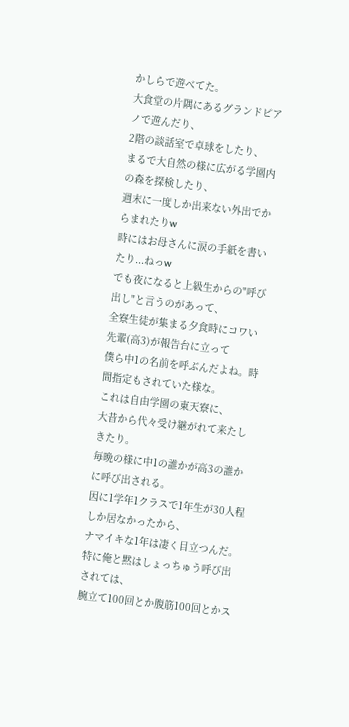かしらで遊べてた。
大食堂の片隅にあるグランドピアノで遊んだり、
2階の談話室で卓球をしたり、
まるで大自然の様に広がる学園内の森を探検したり、
週末に一度しか出来ない外出でからまれたりw
時にはお母さんに涙の手紙を書いたり...ねっw
でも夜になると上級生からの"呼び出し"と言うのがあって、
全寮生徒が集まる夕食時にコワい先輩(高3)が報告台に立って
僕ら中1の名前を呼ぶんだよね。時間指定もされていた様な。
これは自由学園の東天寮に、
大昔から代々受け継がれて来たしきたり。
毎晩の様に中1の誰かが高3の誰かに呼び出される。
因に1学年1クラスで1年生が30人程しか居なかったから、
ナマイキな1年は凄く目立つんだ。
特に俺と黙はしょっちゅう呼び出されては、
腕立て100回とか腹筋100回とかス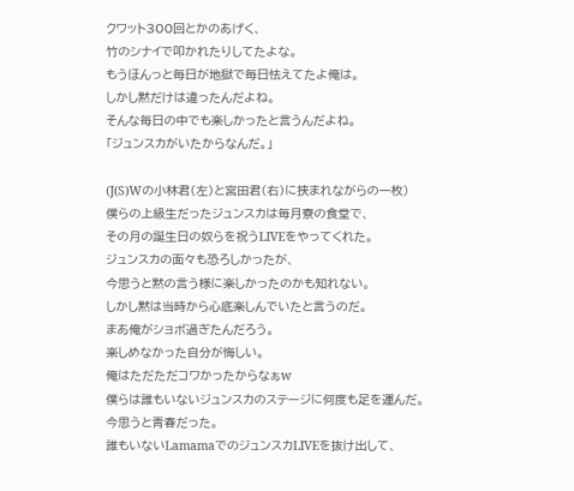クワット300回とかのあげく、
竹のシナイで叩かれたりしてたよな。
もうほんっと毎日が地獄で毎日怯えてたよ俺は。
しかし黙だけは違ったんだよね。
そんな毎日の中でも楽しかったと言うんだよね。
「ジュンスカがいたからなんだ。」

(J(S)Wの小林君(左)と宮田君(右)に挟まれながらの一枚)
僕らの上級生だったジュンスカは毎月寮の食堂で、
その月の誕生日の奴らを祝うLIVEをやってくれた。
ジュンスカの面々も恐ろしかったが、
今思うと黙の言う様に楽しかったのかも知れない。
しかし黙は当時から心底楽しんでいたと言うのだ。
まあ俺がショボ過ぎたんだろう。
楽しめなかった自分が悔しい。
俺はただただコワかったからなぁw
僕らは誰もいないジュンスカのステージに何度も足を運んだ。
今思うと青春だった。
誰もいないLamamaでのジュンスカLIVEを抜け出して、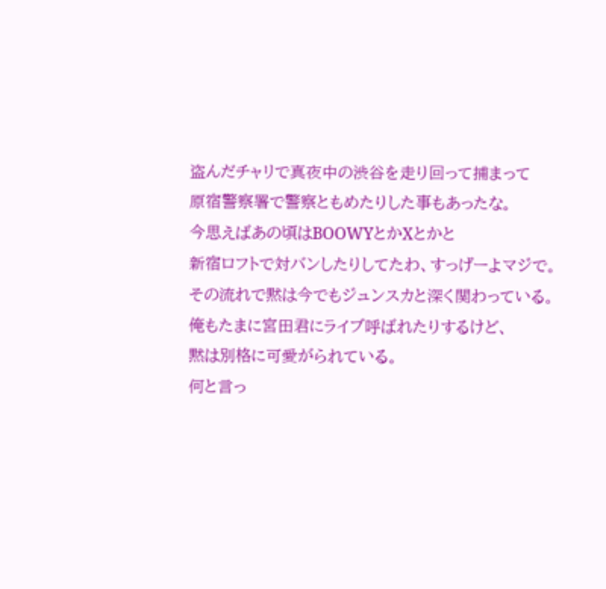盗んだチャリで真夜中の渋谷を走り回って捕まって
原宿警察署で警察ともめたりした事もあったな。
今思えばあの頃はBOOWYとかXとかと
新宿ロフトで対バンしたりしてたわ、すっげーよマジで。
その流れで黙は今でもジュンスカと深く関わっている。
俺もたまに宮田君にライブ呼ばれたりするけど、
黙は別格に可愛がられている。
何と言っ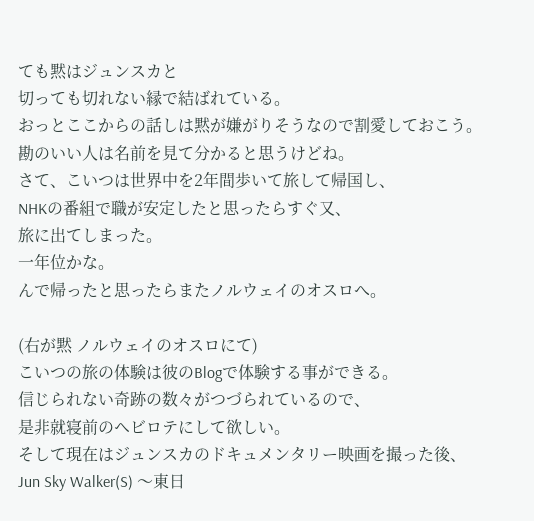ても黙はジュンスカと
切っても切れない縁で結ばれている。
おっとここからの話しは黙が嫌がりそうなので割愛しておこう。
勘のいい人は名前を見て分かると思うけどね。
さて、こいつは世界中を2年間歩いて旅して帰国し、
NHKの番組で職が安定したと思ったらすぐ又、
旅に出てしまった。
一年位かな。
んで帰ったと思ったらまたノルウェイのオスロへ。

(右が黙 ノルウェイのオスロにて)
こいつの旅の体験は彼のBlogで体験する事ができる。
信じられない奇跡の数々がつづられているので、
是非就寝前のヘビロテにして欲しい。
そして現在はジュンスカのドキュメンタリー映画を撮った後、
Jun Sky Walker(S) 〜東日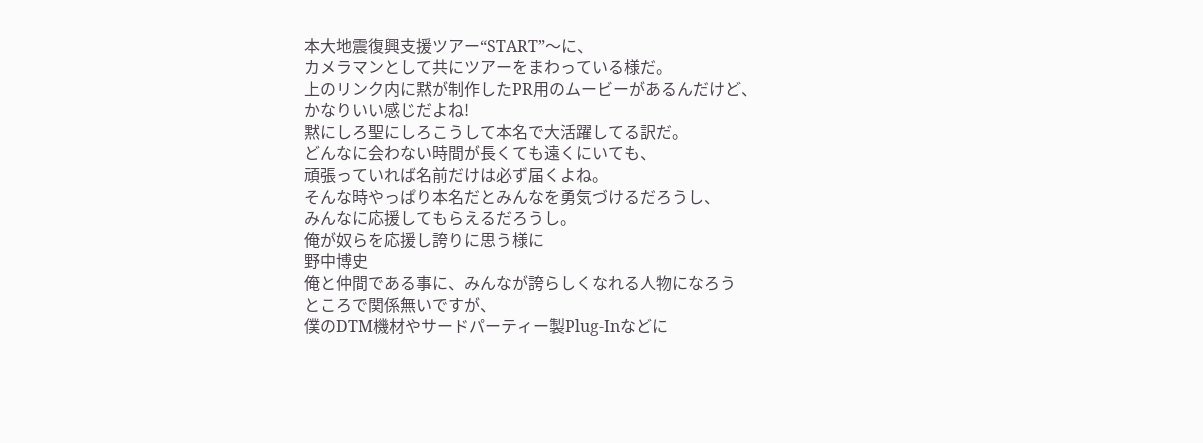本大地震復興支援ツアー“START”〜に、
カメラマンとして共にツアーをまわっている様だ。
上のリンク内に黙が制作したPR用のムービーがあるんだけど、
かなりいい感じだよね!
黙にしろ聖にしろこうして本名で大活躍してる訳だ。
どんなに会わない時間が長くても遠くにいても、
頑張っていれば名前だけは必ず届くよね。
そんな時やっぱり本名だとみんなを勇気づけるだろうし、
みんなに応援してもらえるだろうし。
俺が奴らを応援し誇りに思う様に
野中博史
俺と仲間である事に、みんなが誇らしくなれる人物になろう
ところで関係無いですが、
僕のDTM機材やサードパーティー製Plug-Inなどに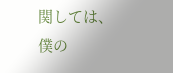関しては、
僕の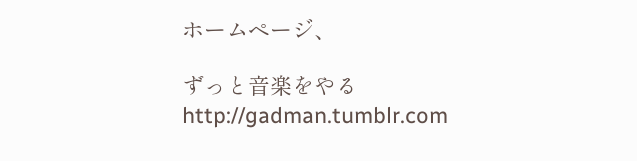ホームページ、

ずっと音楽をやる http://gadman.tumblr.com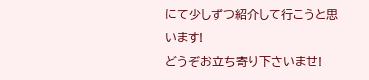にて少しずつ紹介して行こうと思います!
どうぞお立ち寄り下さいませ!